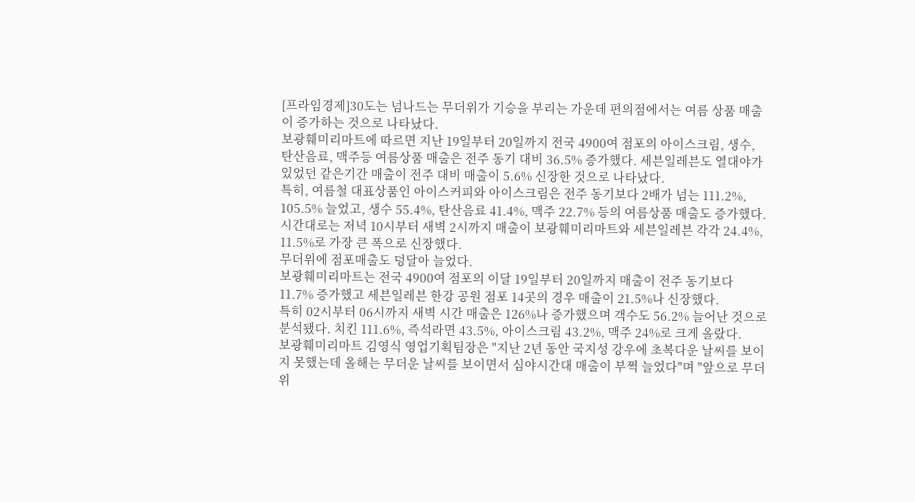[프라임경제]30도는 넘나드는 무더위가 기승을 부리는 가운데 편의점에서는 여름 상품 매출이 증가하는 것으로 나타났다.
보광훼미리마트에 따르면 지난 19일부터 20일까지 전국 4900여 점포의 아이스크림, 생수, 탄산음료, 맥주등 여름상품 매출은 전주 동기 대비 36.5% 증가했다. 세븐일레븐도 열대야가 있었던 같은기간 매출이 전주 대비 매출이 5.6% 신장한 것으로 나타났다.
특히, 여름철 대표상품인 아이스커피와 아이스크림은 전주 동기보다 2배가 넘는 111.2%, 105.5% 늘었고, 생수 55.4%, 탄산음료 41.4%, 맥주 22.7% 등의 여름상품 매출도 증가했다.
시간대로는 저녁 10시부터 새벽 2시까지 매출이 보광훼미리마트와 세븐일레븐 각각 24.4%, 11.5%로 가장 큰 폭으로 신장했다.
무더위에 점포매출도 덩달아 늘었다.
보광훼미리마트는 전국 4900여 점포의 이달 19일부터 20일까지 매출이 전주 동기보다 11.7% 증가했고 세븐일레븐 한강 공원 점포 14곳의 경우 매출이 21.5%나 신장했다.
특히 02시부터 06시까지 새벽 시간 매출은 126%나 증가했으며 객수도 56.2% 늘어난 것으로 분석됐다. 치킨 111.6%, 즉석라면 43.5%, 아이스크림 43.2%, 맥주 24%로 크게 올랐다.
보광훼미리마트 김영식 영업기획팀장은 "지난 2년 동안 국지성 강우에 초복다운 날씨를 보이지 못했는데 올해는 무더운 날씨를 보이면서 심야시간대 매출이 부쩍 늘었다"며 "앞으로 무더위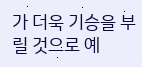가 더욱 기승을 부릴 것으로 예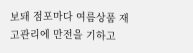보돼 점포마다 여름상품 재고관리에 만전을 기하고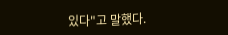있다"고 말했다.